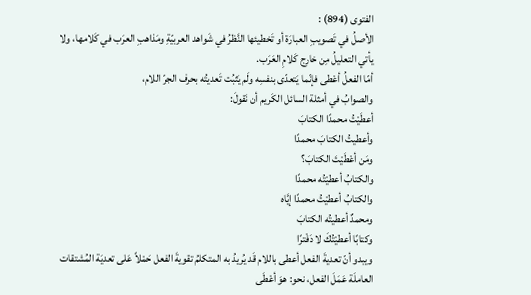الفتوى (894) :
الأصلُ في تَصويبِ العبارَة أو تَخطيئها النَّظرُ في شَواهد العربيّةِ ومَذاهبِ العرَب في كَلامها، ولا يأتي التعليلُ مِن خارِج كَلامِ العَرَب.
أمّا الفعلُ أعْطى فإنّما يَتعدّى بنفسِه ولَم يَثبُت تَعديتُه بحرف الجرّ اللام،
والصوابُ في أمثلة السائل الكَريم أن نَقولَ:
أعطَيْتُ محمدًا الكتابَ
وأعطيتُ الكتابَ محمدًا
ومَن أعْطَيْتَ الكتابَ؟
والكتابُ أعطيْتُه محمدًا
والكتابُ أعطيْتُ محمدًا إيَّاه
ومحمدٌ أعطيتُه الكتابَ
وكتابًا أعطيْتُكَ لا دَفْترًا
ويبدو أنّ تعديةَ الفعل أعطى باللام قَد يُريدُ به المتكلمُ تقويةَ الفعل حَمْلاً عَلى تعديَة المُشتقات العاملَة عَمَلَ الفعل، نحو: هوَ أعْطَى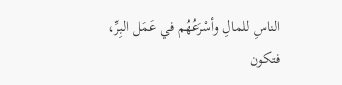الناسِ للمالِ وأسْرَعُهُم في عَمَل البِرِّ، فتكون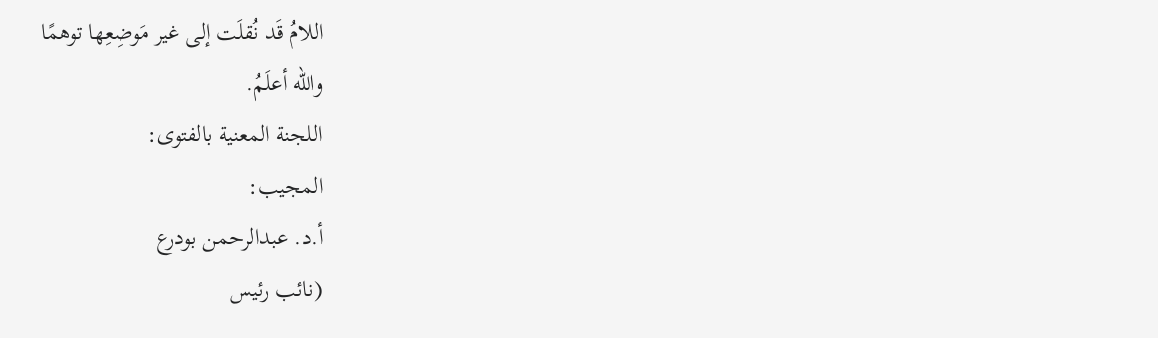اللامُ قَد نُقلَت إلى غير مَوضِعِها توهمًا
والله أعلَمُ.
اللجنة المعنية بالفتوى:
المجيب:
أ.د. عبدالرحمن بودرع
(نائب رئيس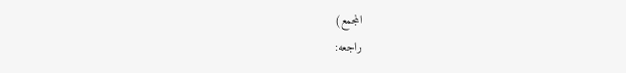المجمع)
راجعه: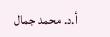أ.د. محمد جمال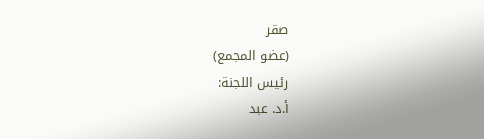صقر
(عضو المجمع)
رئيس اللجنة:
أ.د. عبد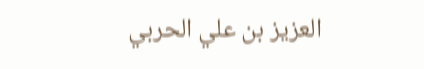العزيز بن علي الحربي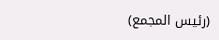(رئيس المجمع)